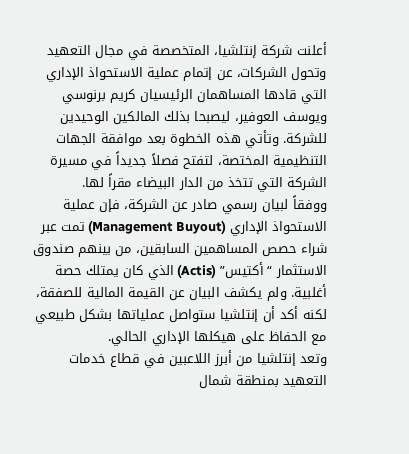أعلنت شركة إنتلشيا، المتخصصة في مجال التعهيد وتحول الشركات، عن إتمام عملية الاستحواذ الإداري التي قادها المساهمان الرئيسيان كريم برنوسي ويوسف العوفير، ليصبحا بذلك المالكين الوحيدين للشركة. وتأتي هذه الخطوة بعد موافقة الجهات التنظيمية المختصة، لتفتح فصلاً جديداً في مسيرة الشركة التي تتخذ من الدار البيضاء مقراً لها.
ووفقاً لبيان رسمي صادر عن الشركة، فإن عملية الاستحواذ الإداري (Management Buyout) تمت عبر شراء حصص المساهمين السابقين، من بينهم صندوق الاستثمار “أكتيس” (Actis) الذي كان يمتلك حصة أغلبية. ولم يكشف البيان عن القيمة المالية للصفقة، لكنه أكد أن إنتلشيا ستواصل عملياتها بشكل طبيعي مع الحفاظ على هيكلها الإداري الحالي.
وتعد إنتلشيا من أبرز اللاعبين في قطاع خدمات التعهيد بمنطقة شمال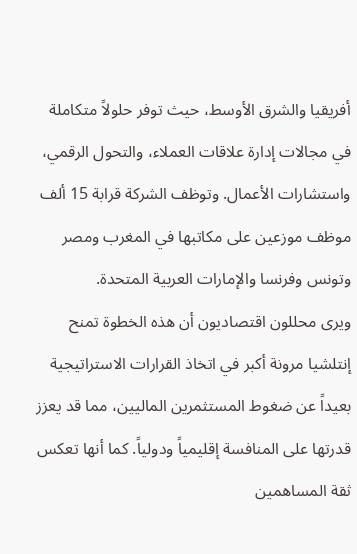أفريقيا والشرق الأوسط، حيث توفر حلولاً متكاملة في مجالات إدارة علاقات العملاء، والتحول الرقمي، واستشارات الأعمال. وتوظف الشركة قرابة 15 ألف موظف موزعين على مكاتبها في المغرب ومصر وتونس وفرنسا والإمارات العربية المتحدة.
ويرى محللون اقتصاديون أن هذه الخطوة تمنح إنتلشيا مرونة أكبر في اتخاذ القرارات الاستراتيجية بعيداً عن ضغوط المستثمرين الماليين، مما قد يعزز قدرتها على المنافسة إقليمياً ودولياً. كما أنها تعكس ثقة المساهمين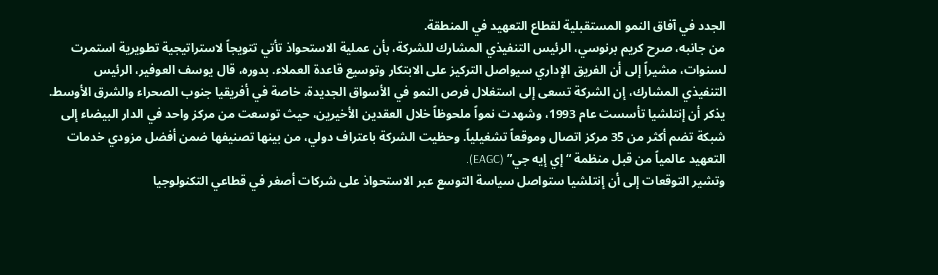الجدد في آفاق النمو المستقبلية لقطاع التعهيد في المنطقة.
من جانبه، صرح كريم برنوسي، الرئيس التنفيذي المشارك للشركة، بأن عملية الاستحواذ تأتي تتويجاً لاستراتيجية تطويرية استمرت لسنوات، مشيراً إلى أن الفريق الإداري سيواصل التركيز على الابتكار وتوسيع قاعدة العملاء. بدوره، قال يوسف العوفير، الرئيس التنفيذي المشارك، إن الشركة تسعى إلى استغلال فرص النمو في الأسواق الجديدة، خاصة في أفريقيا جنوب الصحراء والشرق الأوسط.
يذكر أن إنتلشيا تأسست عام 1993، وشهدت نمواً ملحوظاً خلال العقدين الأخيرين، حيث توسعت من مركز واحد في الدار البيضاء إلى شبكة تضم أكثر من 35 مركز اتصال وموقعاً تشغيلياً. وحظيت الشركة باعتراف دولي، من بينها تصنيفها ضمن أفضل مزودي خدمات التعهيد عالمياً من قبل منظمة “إي إيه جي” (EAGC).
وتشير التوقعات إلى أن إنتلشيا ستواصل سياسة التوسع عبر الاستحواذ على شركات أصغر في قطاعي التكنولوجيا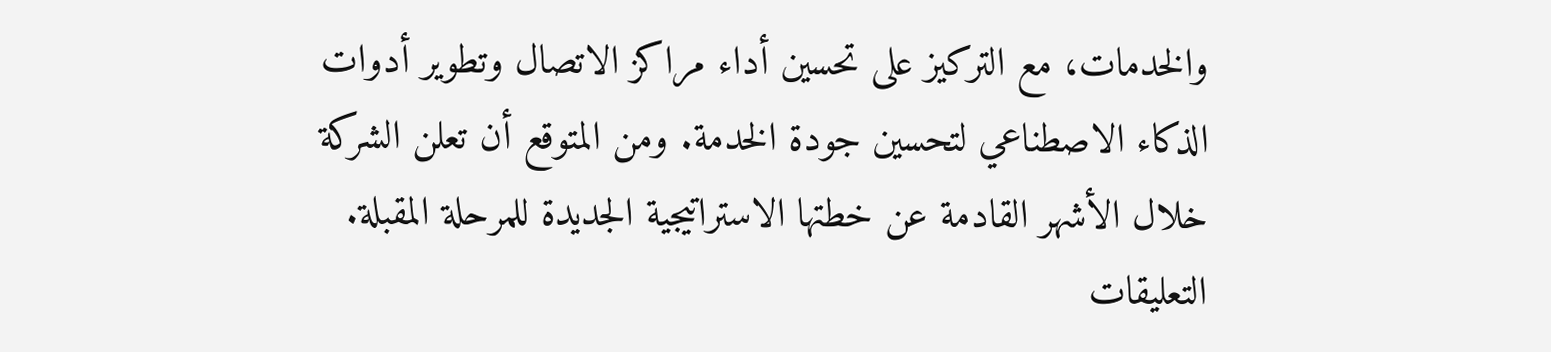والخدمات، مع التركيز على تحسين أداء مراكز الاتصال وتطوير أدوات الذكاء الاصطناعي لتحسين جودة الخدمة. ومن المتوقع أن تعلن الشركة خلال الأشهر القادمة عن خطتها الاستراتيجية الجديدة للمرحلة المقبلة.
التعليقات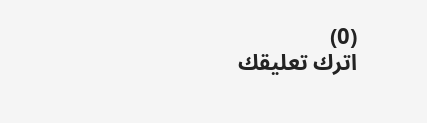(0)
اترك تعليقك